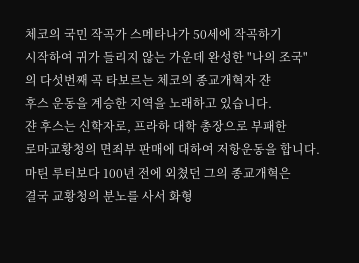체코의 국민 작곡가 스메타나가 50세에 작곡하기
시작하여 귀가 들리지 않는 가운데 완성한 "나의 조국"
의 다섯번째 곡 타보르는 체코의 종교개혁자 쟌
후스 운동을 계승한 지역을 노래하고 있습니다.
쟌 후스는 신학자로, 프라하 대학 총장으로 부패한
로마교황청의 면죄부 판매에 대하여 저항운동을 합니다.
마틴 루터보다 100년 전에 외쳤던 그의 종교개혁은
결국 교황청의 분노를 사서 화형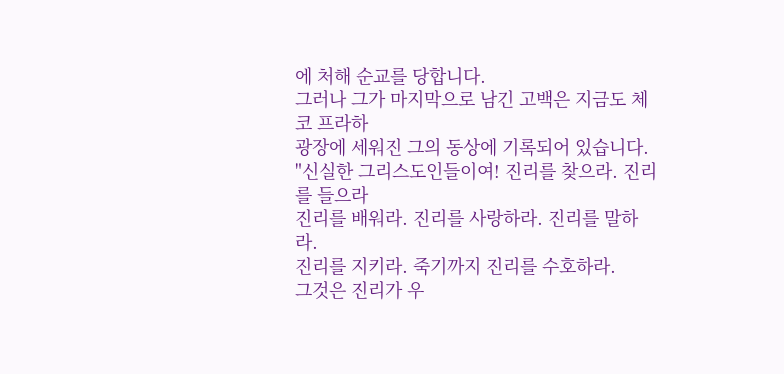에 처해 순교를 당합니다.
그러나 그가 마지막으로 남긴 고백은 지금도 체코 프라하
광장에 세워진 그의 동상에 기록되어 있습니다.
"신실한 그리스도인들이여! 진리를 찾으라. 진리를 들으라
진리를 배워라. 진리를 사랑하라. 진리를 말하라.
진리를 지키라. 죽기까지 진리를 수호하라.
그것은 진리가 우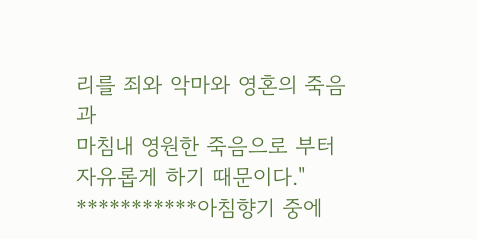리를 죄와 악마와 영혼의 죽음과
마침내 영원한 죽음으로 부터 자유롭게 하기 때문이다."
***********아침향기 중에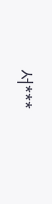서***